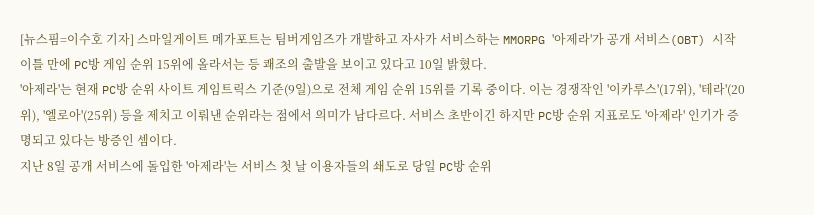[뉴스핌=이수호 기자] 스마일게이트 메가포트는 팀버게임즈가 개발하고 자사가 서비스하는 MMORPG '아제라'가 공개 서비스(OBT) 시작 이틀 만에 PC방 게임 순위 15위에 올라서는 등 쾌조의 출발을 보이고 있다고 10일 밝혔다.
'아제라'는 현재 PC방 순위 사이트 게임트릭스 기준(9일)으로 전체 게임 순위 15위를 기록 중이다. 이는 경쟁작인 '이카루스'(17위), '테라'(20위), '엘로아'(25위) 등을 제치고 이뤄낸 순위라는 점에서 의미가 남다르다. 서비스 초반이긴 하지만 PC방 순위 지표로도 '아제라' 인기가 증명되고 있다는 방증인 셈이다.
지난 8일 공개 서비스에 돌입한 '아제라'는 서비스 첫 날 이용자들의 쇄도로 당일 PC방 순위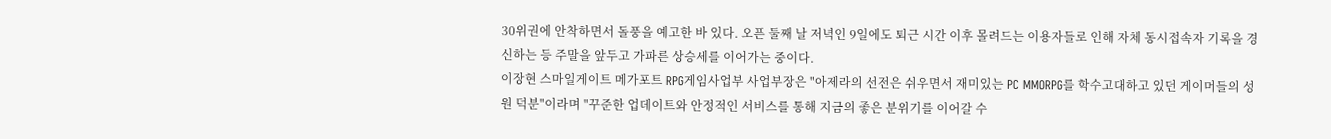30위권에 안착하면서 돌풍을 예고한 바 있다. 오픈 둘째 날 저녁인 9일에도 퇴근 시간 이후 몰려드는 이용자들로 인해 자체 동시접속자 기록을 경신하는 등 주말을 앞두고 가파른 상승세를 이어가는 중이다.
이장현 스마일게이트 메가포트 RPG게임사업부 사업부장은 "아제라의 선전은 쉬우면서 재미있는 PC MMORPG를 학수고대하고 있던 게이머들의 성원 덕분"이라며 "꾸준한 업데이트와 안정적인 서비스를 통해 지금의 좋은 분위기를 이어갈 수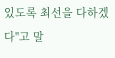있도록 최선을 다하겠다"고 말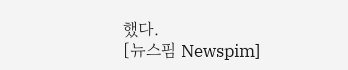했다.
[뉴스핌 Newspim]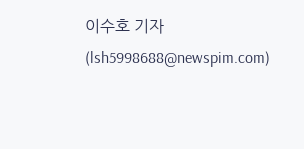이수호 기자 (lsh5998688@newspim.com)